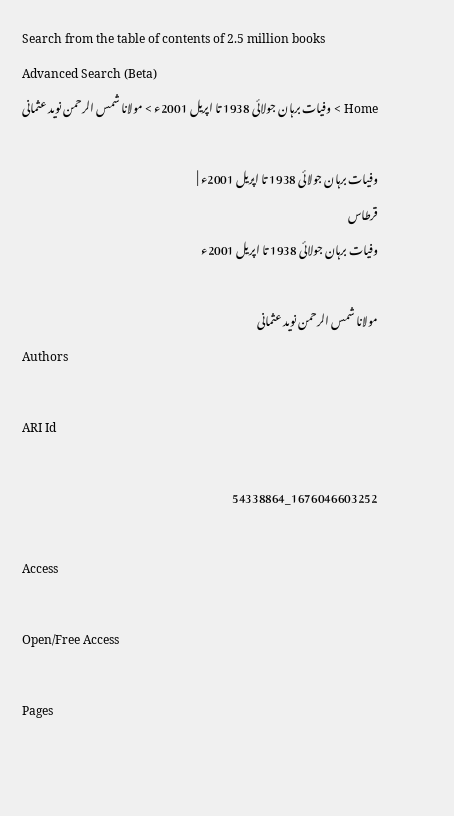Search from the table of contents of 2.5 million books
Advanced Search (Beta)
Home > وفیات برہان جولائی 1938 تا اپریل 2001ء > مولانا شمس الرحمن نوید عثمانی

وفیات برہان جولائی 1938 تا اپریل 2001ء |
قرطاس
وفیات برہان جولائی 1938 تا اپریل 2001ء

مولانا شمس الرحمن نوید عثمانی
Authors

ARI Id

1676046603252_54338864

Access

Open/Free Access

Pages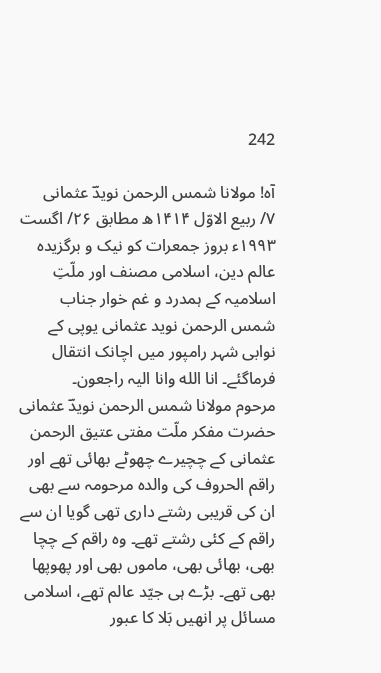242

آہ! مولانا شمس الرحمن نویدؔ عثمانی
۷/ ربیع الاوّل ۱۴۱۴ھ مطابق ۲۶/ اگست ۱۹۹۳ء بروز جمعرات کو نیک و برگزیدہ عالم دین، اسلامی مصنف اور ملّتِ اسلامیہ کے ہمدرد و غم خوار جناب شمس الرحمن نوید عثمانی یوپی کے نوابی شہر رامپور میں اچانک انتقال فرماگئے۔ انا الله وانا الیہ راجعون۔
مرحوم مولانا شمس الرحمن نویدؔ عثمانی حضرت مفکر ملّت مفتی عتیق الرحمن عثمانی کے چچیرے چھوٹے بھائی تھے اور راقم الحروف کی والدہ مرحومہ سے بھی ان کی قریبی رشتے داری تھی گویا ان سے راقم کے کئی رشتے تھے۔ وہ راقم کے چچا بھی، بھائی بھی، ماموں بھی اور پھوپھا بھی تھے۔ بڑے ہی جیّد عالم تھے، اسلامی مسائل پر انھیں بَلا کا عبور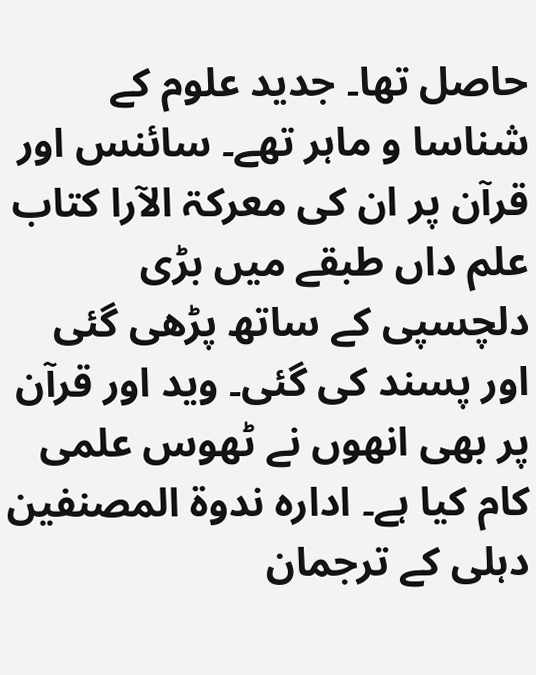حاصل تھا۔ جدید علوم کے شناسا و ماہر تھے۔ سائنس اور قرآن پر ان کی معرکۃ الآرا کتاب علم داں طبقے میں بڑی دلچسپی کے ساتھ پڑھی گئی اور پسند کی گئی۔ وید اور قرآن پر بھی انھوں نے ٹھوس علمی کام کیا ہے۔ ادارہ ندوۃ المصنفین دہلی کے ترجمان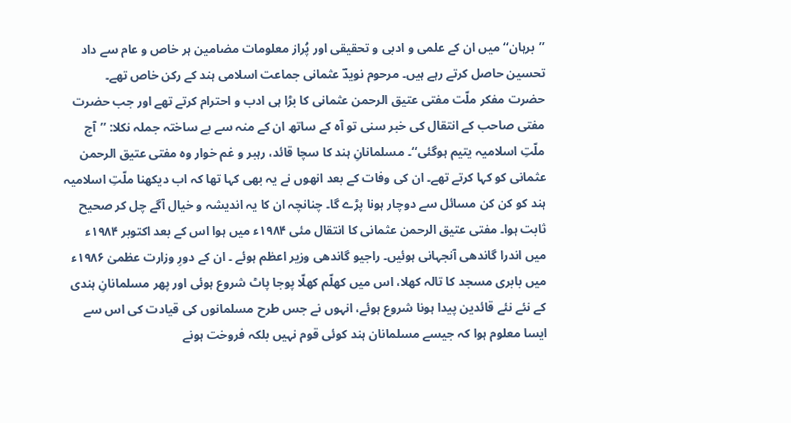’’برہان‘‘ میں ان کے علمی و ادبی و تحقیقی اور پُراز معلومات مضامین ہر خاص و عام سے داد تحسین حاصل کرتے رہے ہیں۔ مرحوم نویدؔ عثمانی جماعت اسلامی ہند کے رکن خاص تھے۔
حضرت مفکر ملّت مفتی عتیق الرحمن عثمانی کا بڑا ہی ادب و احترام کرتے تھے اور جب حضرت مفتی صاحب کے انتقال کی خبر سنی تو آہ کے ساتھ ان کے منہ سے بے ساختہ جملہ نکلا: ’’آج ملّتِ اسلامیہ یتیم ہوگئی‘‘۔ مسلمانانِ ہند کا سچا قائد، رہبر و غم خوار وہ مفتی عتیق الرحمن عثمانی کو کہا کرتے تھے۔ ان کی وفات کے بعد انھوں نے یہ بھی کہا تھا کہ اب دیکھنا ملّتِ اسلامیہ ہند کو کن کن مسائل سے دوچار ہونا پڑے گا۔ چنانچہ ان کا یہ اندیشہ و خیال آگے چل کر صحیح ثابت ہوا۔ مفتی عتیق الرحمن عثمانی کا انتقال مئی ۱۹۸۴ء میں ہوا اس کے بعد اکتوبر ۱۹۸۴ء میں اندرا گاندھی آنجہانی ہوئیں۔ راجیو گاندھی وزیر اعظم ہوئے ۔ ان کے دورِ وزارت عظمیٰ ۱۹۸۶ء میں بابری مسجد کا تالہ کھلا، اس میں کھلّم کھلّا پوجا پاٹ شروع ہوئی اور پھر مسلمانانِ ہندی کے نئے نئے قائدین پیدا ہونا شروع ہوئے، انہوں نے جس طرح مسلمانوں کی قیادت کی اس سے ایسا معلوم ہوا کہ جیسے مسلمانان ہند کوئی قوم نہیں بلکہ فروخت ہونے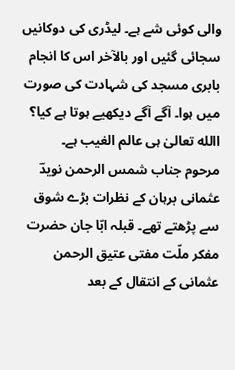والی کوئی شے ہے۔ لیڈری کی دوکانیں سجائی گئیں اور بالآخر اس کا انجام بابری مسجد کی شہادت کی صورت میں ہوا۔ آگے آگے دیکھیے ہوتا ہے کیا؟ االله تعالیٰ ہی عالم الغیب ہے۔
مرحوم جناب شمس الرحمن نویدؔ عثمانی برہان کے نظرات بڑے شوق سے پڑھتے تھے۔ قبلہ ابّا جان حضرت مفکر ملّت مفتی عتیق الرحمن عثمانی کے انتقال کے بعد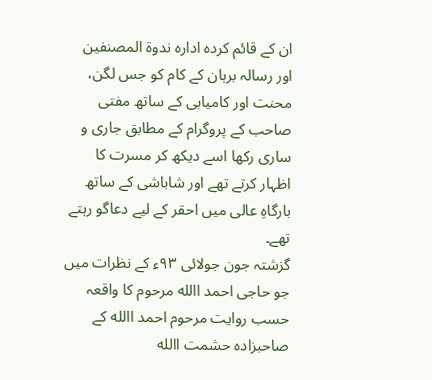ان کے قائم کردہ ادارہ ندوۃ المصنفین اور رسالہ برہان کے کام کو جس لگن، محنت اور کامیابی کے ساتھ مفتی صاحب کے پروگرام کے مطابق جاری و ساری رکھا اسے دیکھ کر مسرت کا اظہار کرتے تھے اور شاباشی کے ساتھ بارگاہِ عالی میں احقر کے لیے دعاگو رہتے تھے۔
گزشتہ جون جولائی ۹۳ء کے نظرات میں جو حاجی احمد االله مرحوم کا واقعہ حسب روایت مرحوم احمد االله کے صاحبزادہ حشمت االله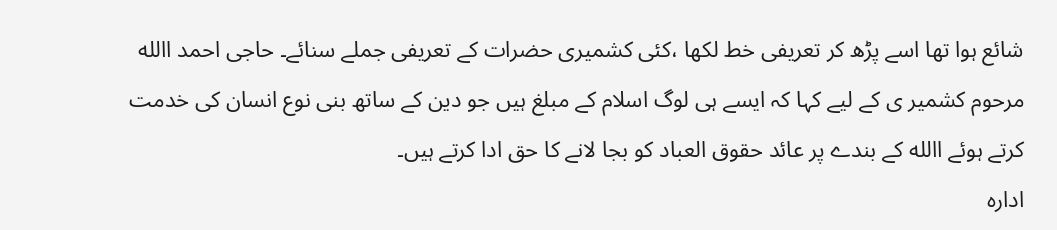شائع ہوا تھا اسے پڑھ کر تعریفی خط لکھا ،کئی کشمیری حضرات کے تعریفی جملے سنائے۔ حاجی احمد االله مرحوم کشمیر ی کے لیے کہا کہ ایسے ہی لوگ اسلام کے مبلغ ہیں جو دین کے ساتھ بنی نوع انسان کی خدمت کرتے ہوئے االله کے بندے پر عائد حقوق العباد کو بجا لانے کا حق ادا کرتے ہیں۔
ادارہ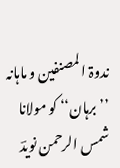ندوۃ ا لمصنفین و ماہانہ ’’برہان‘‘ کو مولانا شمس الرحمن نویدؔ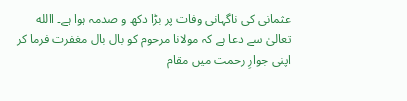عثمانی کی ناگہانی وفات پر بڑا دکھ و صدمہ ہوا ہے۔ االله تعالیٰ سے دعا ہے کہ مولانا مرحوم کو بال بال مغفرت فرما کر اپنی جوارِ رحمت میں مقام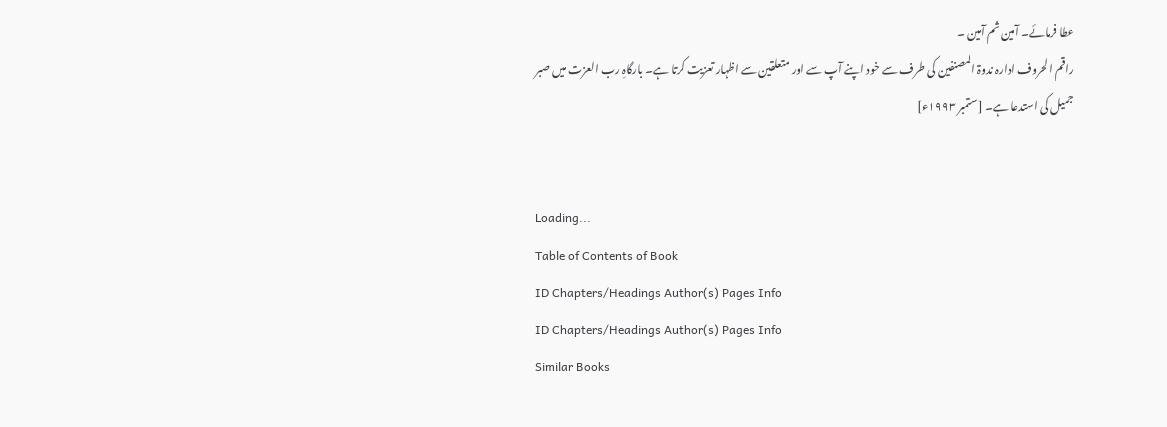عطا فرمائے۔ آمین ثم آمین ۔
راقم الحروف ادارہ ندوۃ المصنفین کی طرف سے خود اپنے آپ سے اور متعلقین سے اظہار تعزیت کرتا ہے۔ بارگاہِ رب العزت میں صبر جمیل کی استدعا ہے۔ [ستمبر ۱۹۹۳ء]


Loading...
Table of Contents of Book
ID Chapters/Headings Author(s) Pages Info
ID Chapters/Headings Author(s) Pages Info
Similar Books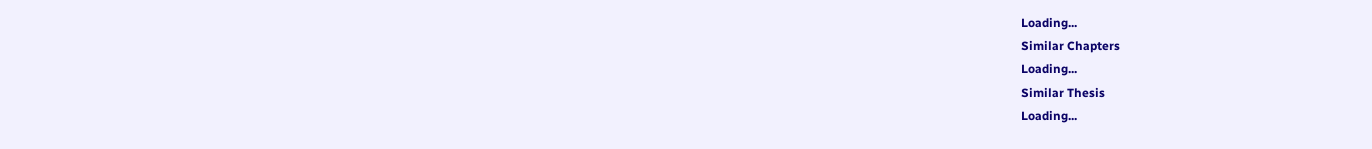Loading...
Similar Chapters
Loading...
Similar Thesis
Loading...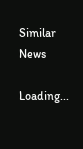Similar News

Loading...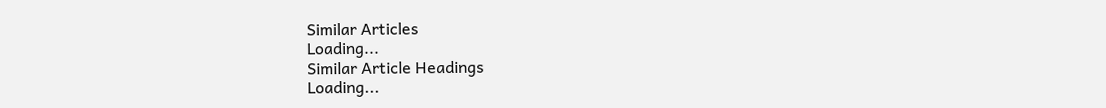Similar Articles
Loading...
Similar Article Headings
Loading...